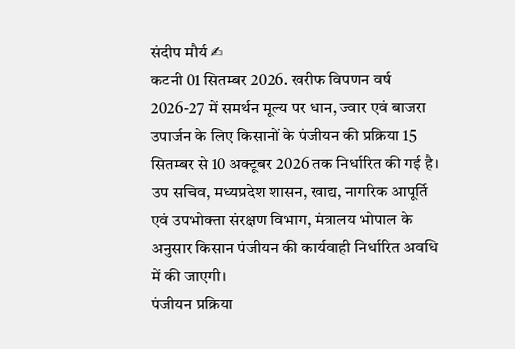संदीप मौर्य ✍
कटनी 01 सितम्बर 2026. खरीफ विपणन वर्ष 2026-27 में समर्थन मूल्य पर धान, ज्वार एवं बाजरा उपार्जन के लिए किसानों के पंजीयन की प्रक्रिया 15 सितम्बर से 10 अक्टूबर 2026 तक निर्धारित की गई है। उप सचिव, मध्यप्रदेश शासन, खाद्य, नागरिक आपूर्ति एवं उपभोक्ता संरक्षण विभाग, मंत्रालय भोपाल के अनुसार किसान पंजीयन की कार्यवाही निर्धारित अवधि में की जाएगी।
पंजीयन प्रक्रिया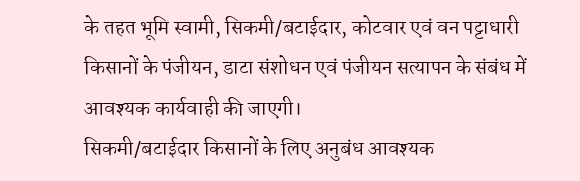के तहत भूमि स्वामी, सिकमी/बटाईदार, कोटवार एवं वन पट्टाधारी किसानों के पंजीयन, डाटा संशोधन एवं पंजीयन सत्यापन के संबंध में आवश्यक कार्यवाही की जाएगी।
सिकमी/बटाईदार किसानों के लिए अनुबंध आवश्यक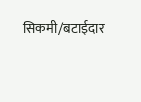सिकमी/बटाईदार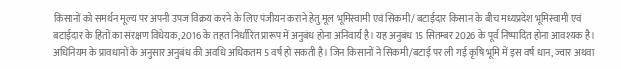किसानों को समर्थन मूल्य पर अपनी उपज विक्रय करने के लिए पंजीयन कराने हेतु मूल भूमिस्वामी एवं सिकमी/ बटाईदार किसान के बीच मध्यप्रदेश भूमिस्वामी एवं बटाईदार के हितों का संरक्षण विधेयक, 2016 के तहत निर्धारित प्रारूप में अनुबंध होना अनिवार्य है। यह अनुबंध 15 सितम्बर 2026 के पूर्व निष्पादित होना आवश्यक है। अधिनियम के प्रावधानों के अनुसार अनुबंध की अवधि अधिकतम 5 वर्ष हो सकती है। जिन किसानों ने सिकमी/बटाई पर ली गई कृषि भूमि में इस वर्ष धान, ज्वार अथवा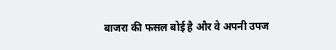बाजरा की फसल बोई है और वे अपनी उपज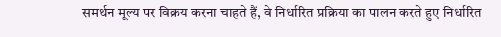समर्थन मूल्य पर विक्रय करना चाहते हैं, वे निर्धारित प्रक्रिया का पालन करते हुए निर्धारित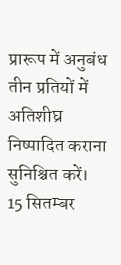प्रारूप में अनुबंध तीन प्रतियों में अतिशीघ्र निष्पादित कराना सुनिश्चित करें।
15 सितम्बर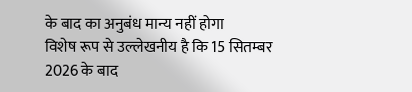के बाद का अनुबंध मान्य नहीं होगा
विशेष रूप से उल्लेखनीय है कि 15 सितम्बर 2026 के बाद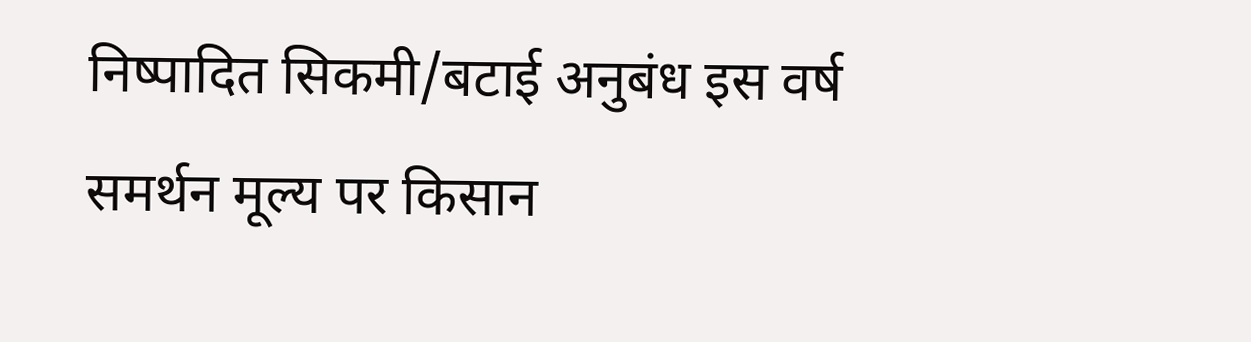निष्पादित सिकमी/बटाई अनुबंध इस वर्ष समर्थन मूल्य पर किसान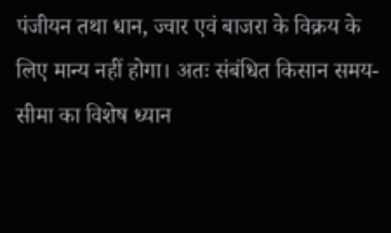पंजीयन तथा धान, ज्वार एवं बाजरा के विक्रय के लिए मान्य नहीं होगा। अतः संबंधित किसान समय-सीमा का विशेष ध्यान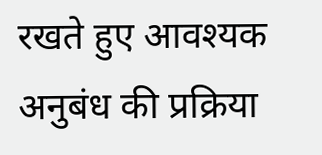रखते हुए आवश्यक अनुबंध की प्रक्रिया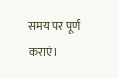समय पर पूर्ण कराएं।